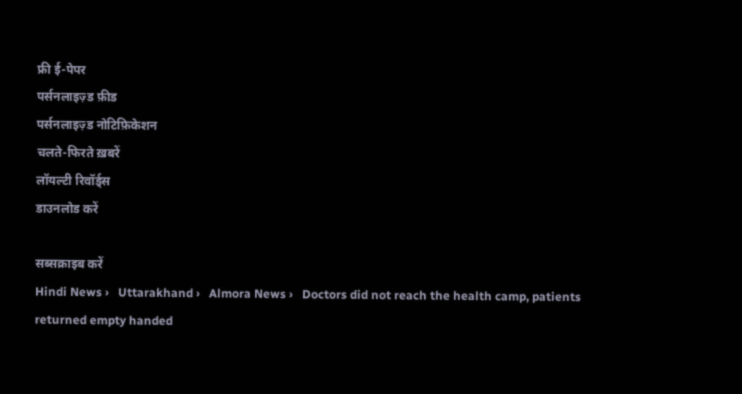फ्री ई-पेपर
पर्सनलाइज़्ड फ़ीड
पर्सनलाइज़्ड नोटिफ़िकेशन
चलते-फिरते ख़बरें
लॉयल्टी रिवॉर्ड्स
डाउनलोड करें

सब्सक्राइब करें
Hindi News ›   Uttarakhand ›   Almora News ›   Doctors did not reach the health camp, patients returned empty handed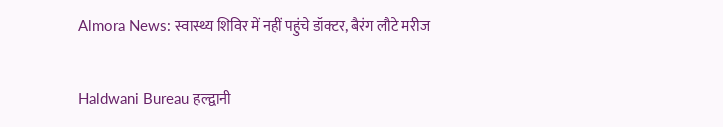Almora News: स्वास्थ्य शिविर में नहीं पहुंचे डॉक्टर, बैरंग लौटे मरीज

Haldwani Bureau हल्द्वानी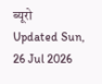ब्यूरो
Updated Sun, 26 Jul 2026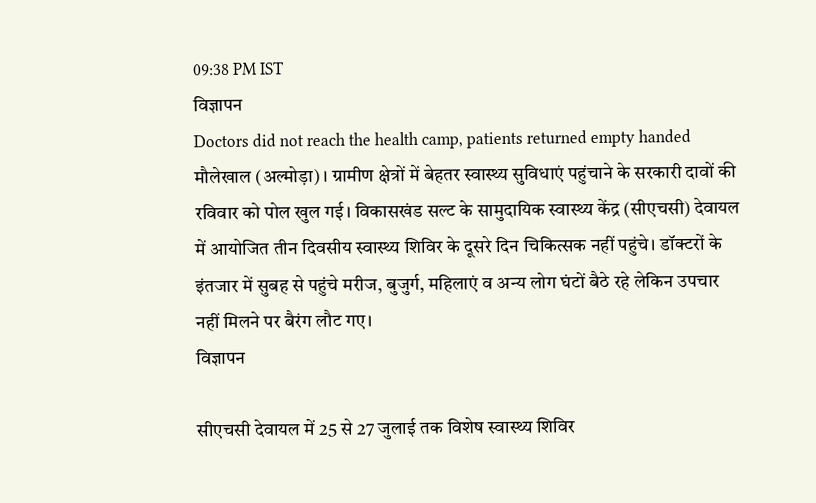09:38 PM IST
विज्ञापन
Doctors did not reach the health camp, patients returned empty handed
मौलेखाल (अल्मोड़ा)। ग्रामीण क्षेत्रों में बेहतर स्वास्थ्य सुविधाएं पहुंचाने के सरकारी दावों की रविवार को पोल खुल गई। विकासखंड सल्ट के सामुदायिक स्वास्थ्य केंद्र (सीएचसी) देवायल में आयोजित तीन दिवसीय स्वास्थ्य शिविर के दूसरे दिन चिकित्सक नहीं पहुंचे। डॉक्टरों के इंतजार में सुबह से पहुंचे मरीज, बुजुर्ग, महिलाएं व अन्य लोग घंटों बैठे रहे लेकिन उपचार नहीं मिलने पर बैरंग लौट गए।
विज्ञापन

सीएचसी देवायल में 25 से 27 जुलाई तक विशेष स्वास्थ्य शिविर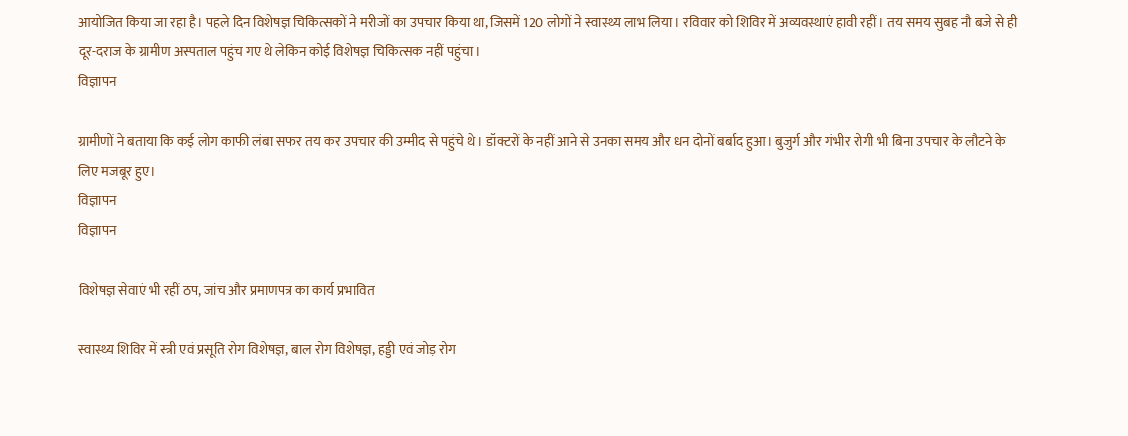आयोजित किया जा रहा है। पहले दिन विशेषज्ञ चिकित्सकों ने मरीजों का उपचार किया था, जिसमें 120 लोगों ने स्वास्थ्य लाभ लिया। रविवार को शिविर में अव्यवस्थाएं हावी रहीं। तय समय सुबह नौ बजे से ही दूर-दराज के ग्रामीण अस्पताल पहुंच गए थे लेकिन कोई विशेषज्ञ चिकित्सक नहीं पहुंचा।
विज्ञापन

ग्रामीणों ने बताया कि कई लोग काफी लंबा सफर तय कर उपचार की उम्मीद से पहुंचे थे। डॉक्टरों के नहीं आने से उनका समय और धन दोनों बर्बाद हुआ। बुजुर्ग और गंभीर रोगी भी बिना उपचार के लौटने के लिए मजबूर हुए।
विज्ञापन
विज्ञापन

विशेषज्ञ सेवाएं भी रहीं ठप, जांच और प्रमाणपत्र का कार्य प्रभावित

स्वास्थ्य शिविर में स्त्री एवं प्रसूति रोग विशेषज्ञ, बाल रोग विशेषज्ञ, हड्डी एवं जोड़ रोग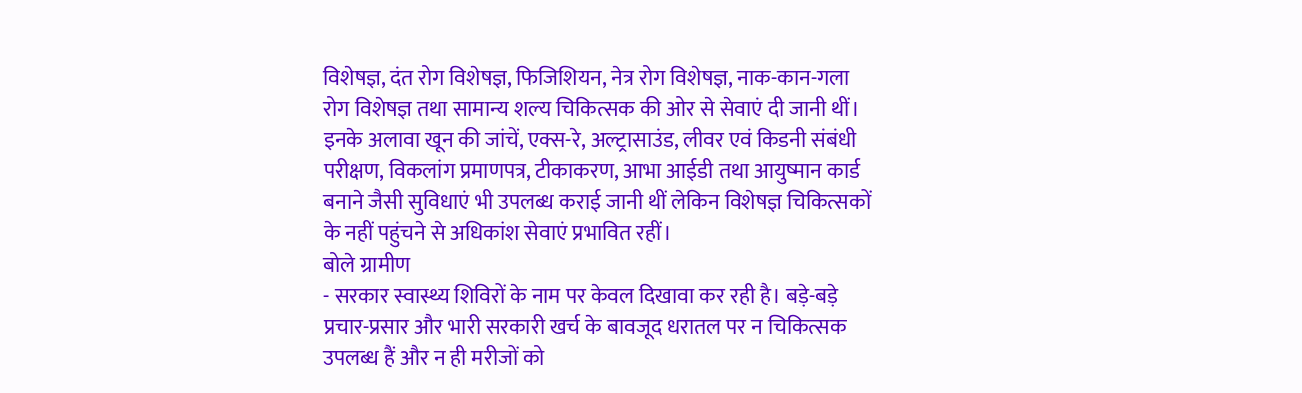विशेषज्ञ, दंत रोग विशेषज्ञ, फिजिशियन, नेत्र रोग विशेषज्ञ, नाक-कान-गला रोग विशेषज्ञ तथा सामान्य शल्य चिकित्सक की ओर से सेवाएं दी जानी थीं। इनके अलावा खून की जांचें, एक्स-रे, अल्ट्रासाउंड, लीवर एवं किडनी संबंधी परीक्षण, विकलांग प्रमाणपत्र, टीकाकरण, आभा आईडी तथा आयुष्मान कार्ड बनाने जैसी सुविधाएं भी उपलब्ध कराई जानी थीं लेकिन विशेषज्ञ चिकित्सकों के नहीं पहुंचने से अधिकांश सेवाएं प्रभावित रहीं।
बोले ग्रामीण
- सरकार स्वास्थ्य शिविरों के नाम पर केवल दिखावा कर रही है। बड़े-बड़े प्रचार-प्रसार और भारी सरकारी खर्च के बावजूद धरातल पर न चिकित्सक उपलब्ध हैं और न ही मरीजों को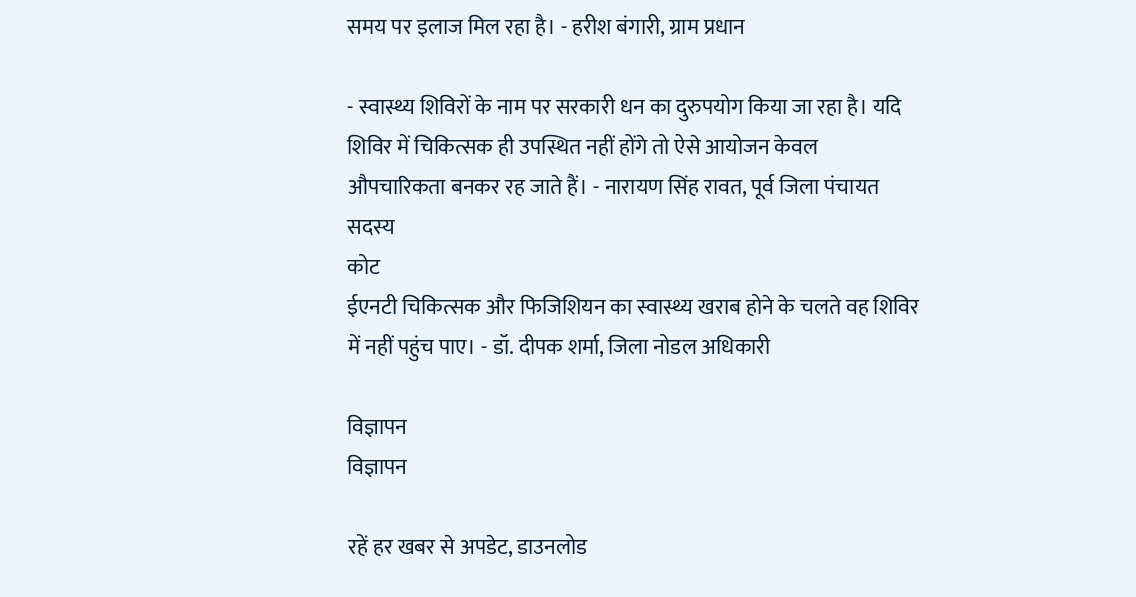समय पर इलाज मिल रहा है। - हरीश बंगारी, ग्राम प्रधान

- स्वास्थ्य शिविरों के नाम पर सरकारी धन का दुरुपयोग किया जा रहा है। यदि शिविर में चिकित्सक ही उपस्थित नहीं होंगे तो ऐसे आयोजन केवल औपचारिकता बनकर रह जाते हैं। - नारायण सिंह रावत, पूर्व जिला पंचायत सदस्य
कोट
ईएनटी चिकित्सक और फिजिशियन का स्वास्थ्य खराब होने के चलते वह शिविर में नहीं पहुंच पाए। - डॉ. दीपक शर्मा, जिला नोडल अधिकारी

विज्ञापन
विज्ञापन

रहें हर खबर से अपडेट, डाउनलोड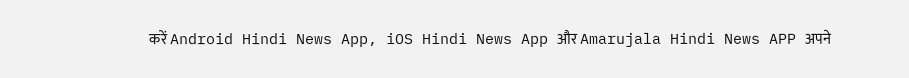करें Android Hindi News App, iOS Hindi News App और Amarujala Hindi News APP अपने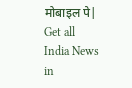मोबाइल पे|
Get all India News in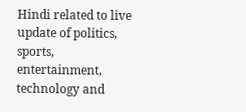Hindi related to live update of politics, sports, entertainment, technology and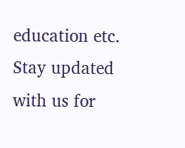education etc. Stay updated with us for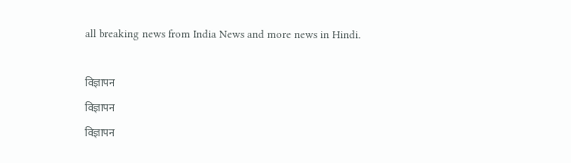all breaking news from India News and more news in Hindi.

विज्ञापन
विज्ञापन
विज्ञापन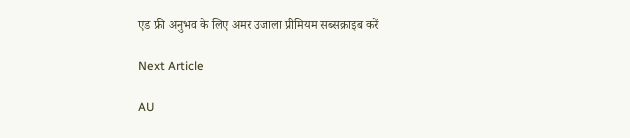एड फ्री अनुभव के लिए अमर उजाला प्रीमियम सब्सक्राइब करें

Next Article

AU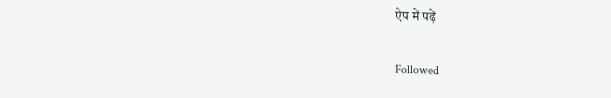ऐप में पढ़ें

Followed